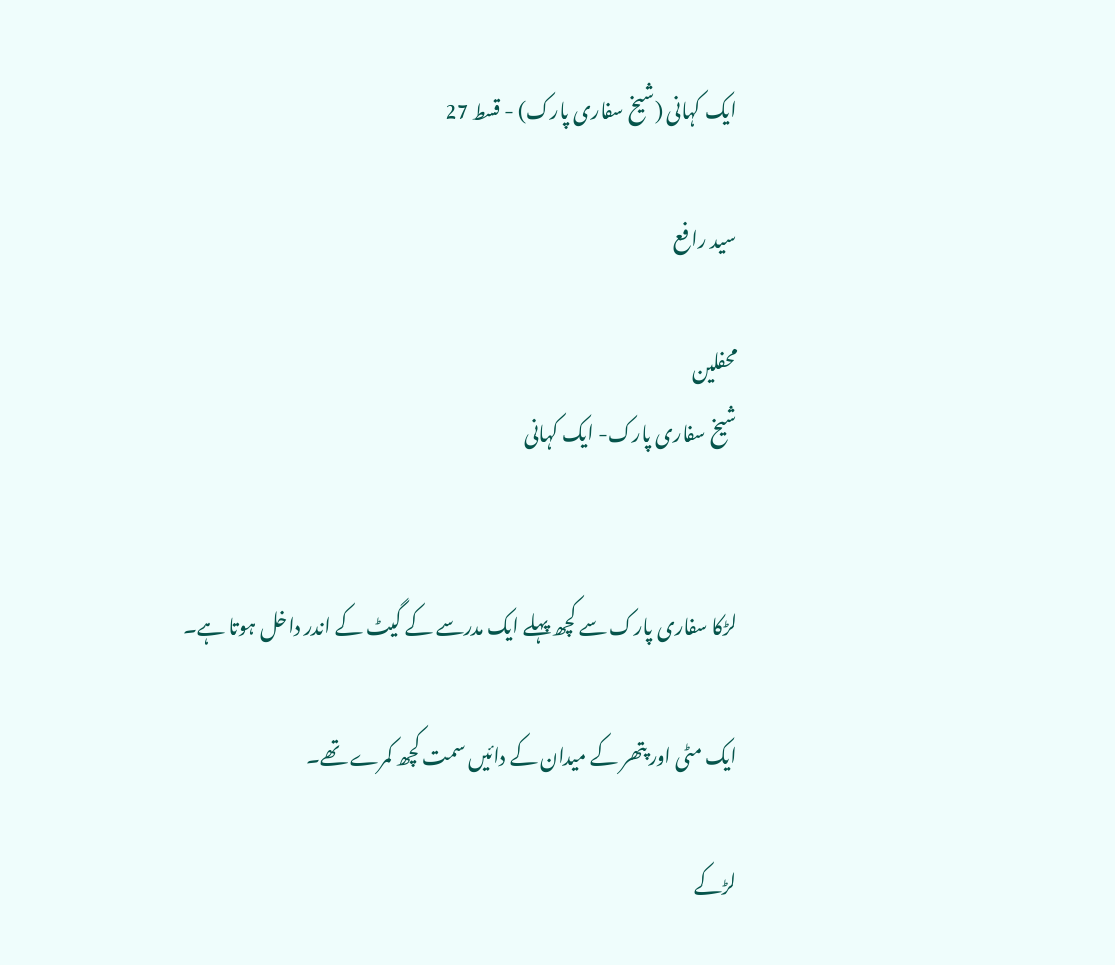ایک کہانی (شیخ سفاری پارک) - قسط 27

سید رافع

محفلین
شیخ سفاری پارک- ایک کہانی


لڑکا سفاری پارک سے کچھ پہلے ایک مدرسے کے گیٹ کے اندر داخل ہوتا ہے۔

ایک مٹی اور پتھر کے میدان کے دائیں سمت کچھ کمرے تھے۔

لڑکے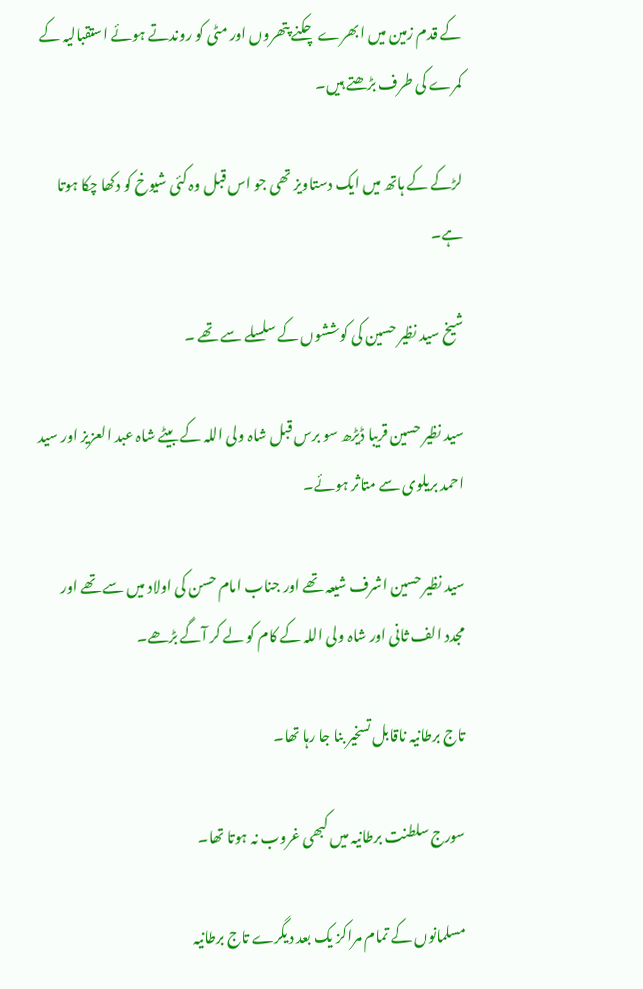کے قدم زمین میں ابھرے چکنے پتھروں اور مٹی کو روندتے ہوئے استقبالیہ کے کمرے کی طرف بڑھتے ہیں۔

لڑکے کے ہاتھ میں ایک دستاویز تھی جو اس قبل وہ کئی شیوخ کو دکھا چکا ہوتا ہے۔

شیخ سید نظیر حسین کی کوششوں کے سلسلے سے تھے ۔

سید نظیر حسین قریبا ڈیڑھ سو برس قبل شاہ ولی اللہ کے بیٹے شاہ عبد العزیز اور سید احمد بریلوی سے متاثر ہوئے۔

سید نظیر حسین اشرف شیعہ تھے اور جناب امام حسن کی اولاد میں سے تھے اور مجدد الف ثانی اور شاہ ولی اللہ کے کام کو لے کر آگے بڑھے۔

تاج برطانیہ ناقابل تسخیر بنا جا رہا تھا۔

سورج سلطنت برطانیہ میں کبھی غروب نہ ہوتا تھا۔

مسلمانوں کے تمام مراکز یک بعد دیگرے تاج برطانیہ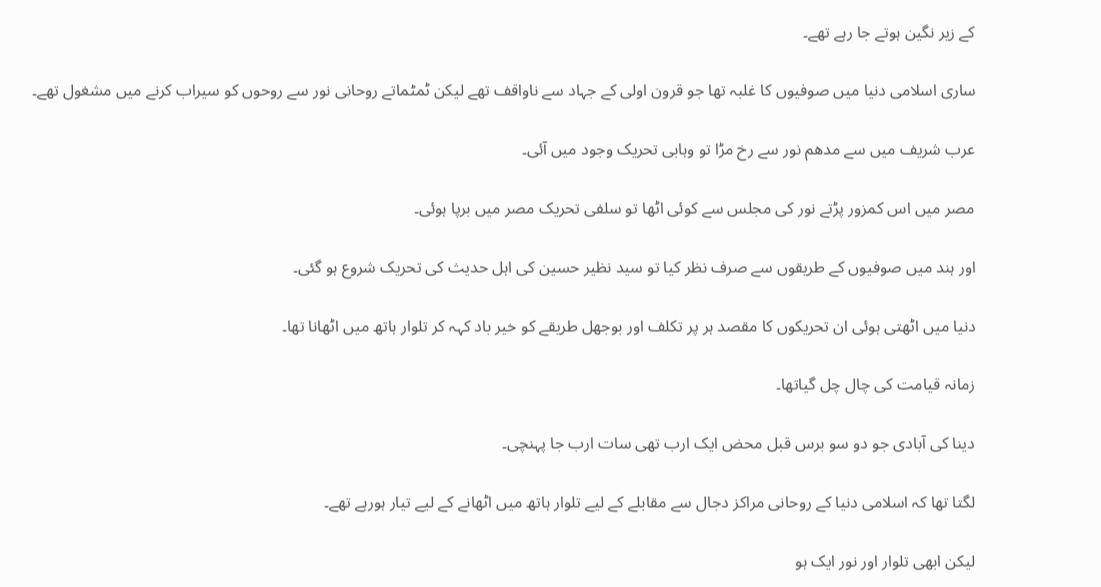کے زیر نگین ہوتے جا رہے تھے۔

ساری اسلامی دنیا میں صوفیوں کا غلبہ تھا جو قرون اولی کے جہاد سے ناواقف تھے لیکن ٹمٹماتے روحانی نور سے روحوں کو سیراب کرنے میں مشغول تھے۔

عرب شریف میں سے مدھم نور سے رخ مڑا تو وہابی تحریک وجود میں آئی۔

مصر میں اس کمزور پڑتے نور کی مجلس سے کوئی اٹھا تو سلفی تحریک مصر میں برپا ہوئی۔

اور ہند میں صوفیوں کے طریقوں سے صرف نظر کیا تو سید نظیر حسین کی اہل حدیث کی تحریک شروع ہو گئی۔

دنیا میں اٹھتی ہوئی ان تحریکوں کا مقصد ہر پر تکلف اور بوجھل طریقے کو خیر باد کہہ کر تلوار ہاتھ میں اٹھانا تھا۔

زمانہ قیامت کی چال چل گیاتھا۔

دینا کی آبادی جو دو سو برس قبل محض ایک ارب تھی سات ارب جا پہنچی۔

لگتا تھا کہ اسلامی دنیا کے روحانی مراکز دجال سے مقابلے کے لیے تلوار ہاتھ میں اٹھانے کے لیے تیار ہورہے تھے۔

لیکن ابھی تلوار اور نور ایک ہو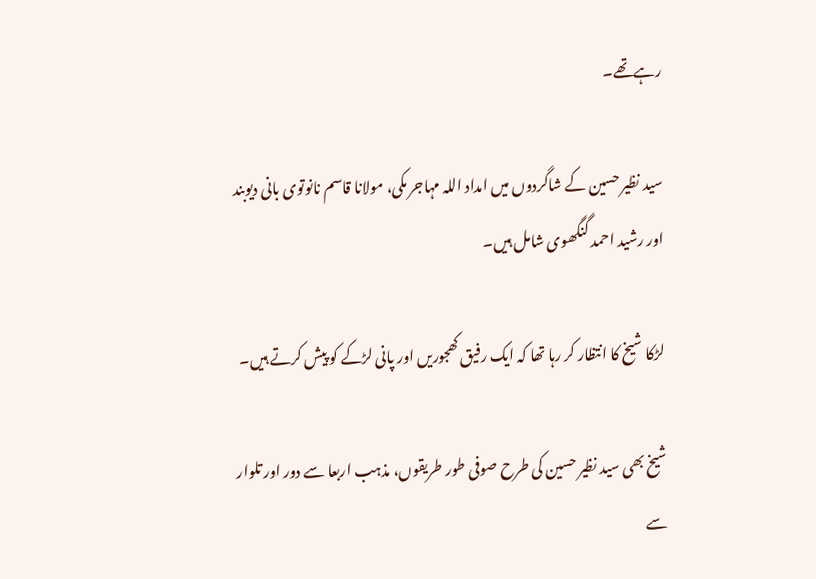رہےتھے۔

سید نظیر حسین کے شاگردوں میں امداد اللہ مہاجر مکی، مولانا قاسم نانوتوی بانی دیوبند اور رشید احمد گنگھوی شامل ہیں۔

لڑکا شیخ کا انتظار کر رہا تھا کہ ایک رفیق کھجوریں اور پانی لڑکے کو پیش کرتے ہیں۔

شیخ بھی سید نظیر حسین کی طرح صوفی طور طریقوں، مذہب اربعا سے دور اور تلوار سے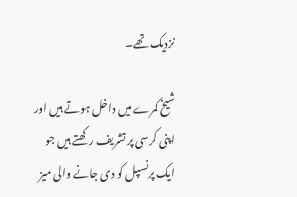نزدیک تھے۔

شیخ کمرے میں داخل ہوتے ہیں اور اپنی کرسی پر تشریف رکھتے ہیں جو ایک پرنسپل کو دی جانے والی میز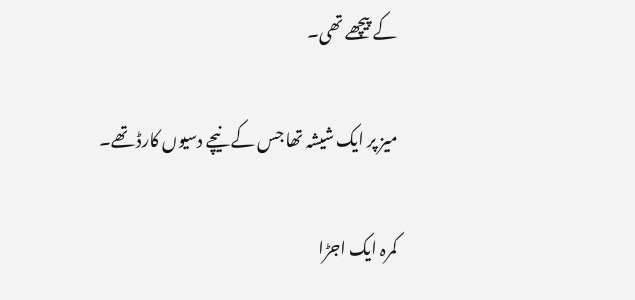کے پیچھے تھی۔

میز پر ایک شیشہ تھا جس کے نیچے دسیوں کارڈ تھے۔

کمرہ ایک اجڑا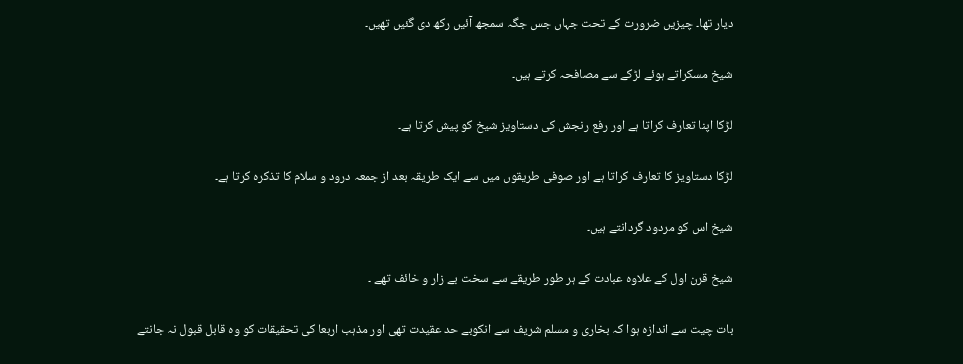دیار تھا۔ چیزیں ضرورت کے تحت جہاں جس جگہ سمجھ آئیں رکھ دی گئیں تھیں۔

شیخ مسکراتے ہوئے لڑکے سے مصافحہ کرتے ہیں۔

لڑکا اپنا تعارف کراتا ہے اور رفع رنجش کی دستاویز شیخ کو پیش کرتا ہے۔

لڑکا دستاویز کا تعارف کراتا ہے اور صوفی طریقوں میں سے ایک طریقہ بعد از جمعہ درود و سلام کا تذکرہ کرتا ہے۔

شیخ اس کو مردود گردانتے ہیں۔

شیخ قرن اول کے علاوہ عبادت کے ہر طور طریقے سے سخت بے زار و خائف تھے ۔

بات چیت سے اندازہ ہوا کہ بخاری و مسلم شریف سے انکوبے حد عقیدت تھی اور مذہب اربعا کی تحقیقات کو وہ قابل قبول نہ جانتے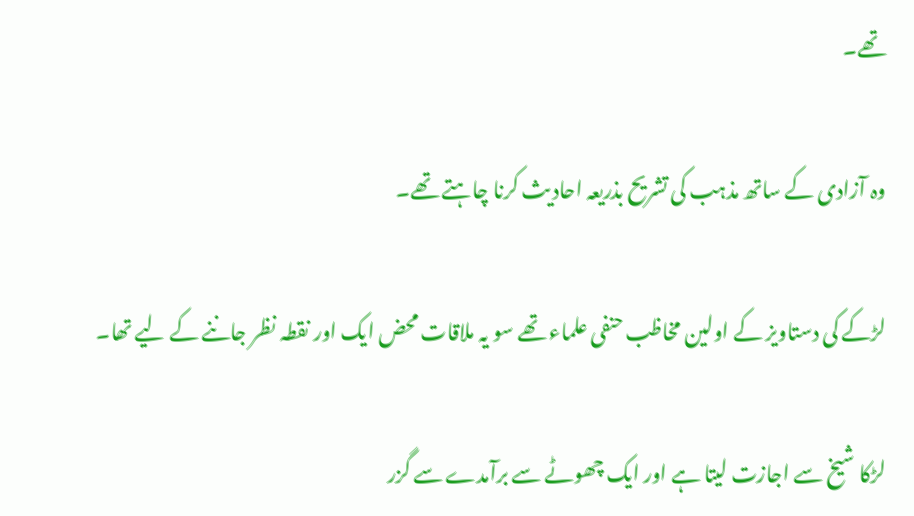تھے۔

وہ آزادی کے ساتھ مذہب کی تشریح بذریعہ احادیث کرنا چاہتے تھے۔

لڑکے کی دستاویز کے اولین مخاظب حنفی علماء تھے سو یہ ملاقات محض ایک اور نقطہ نظر جاننے کے لیے تھا۔

لڑکا شیخ سے اجازت لیتا ہے اور ایک چھوٹے سے برآمدے سے گزر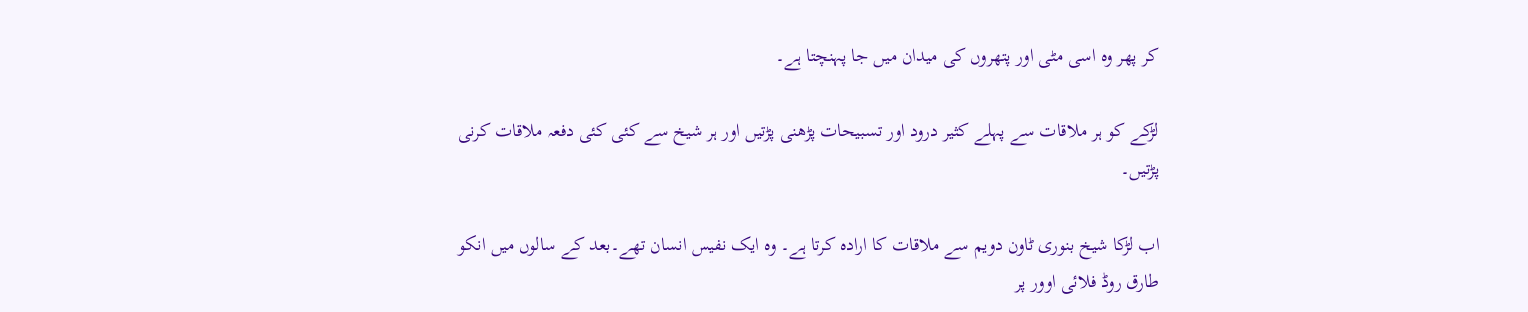کر پھر وہ اسی مٹی اور پتھروں کی میدان میں جا پہنچتا ہے۔

لڑکے کو ہر ملاقات سے پہلے کثیر درود اور تسبیحات پڑھنی پڑتیں اور ہر شیخ سے کئی کئی دفعہ ملاقات کرنی پڑتیں۔

اب لڑکا شیخ بنوری ٹاون دویم سے ملاقات کا ارادہ کرتا ہے۔ وہ ایک نفیس انسان تھے۔بعد کے سالوں میں انکو طارق روڈ فلائی اوور پر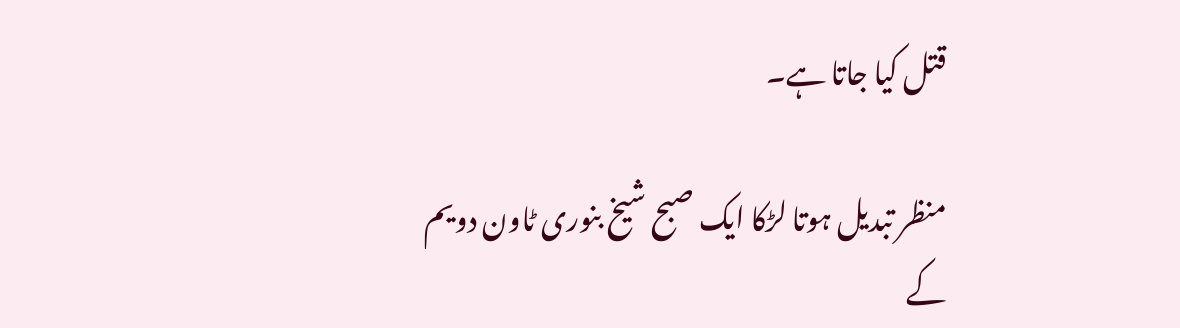قتل کیا جاتا ہے۔

منظر تبدیل ہوتا لڑکا ایک صبح شیخ بنوری ٹاون دویم کے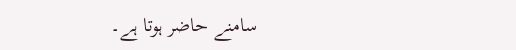سامنے حاضر ہوتا ہے۔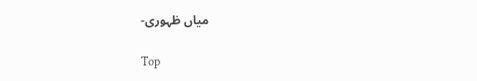میاں ظہوری-

Top